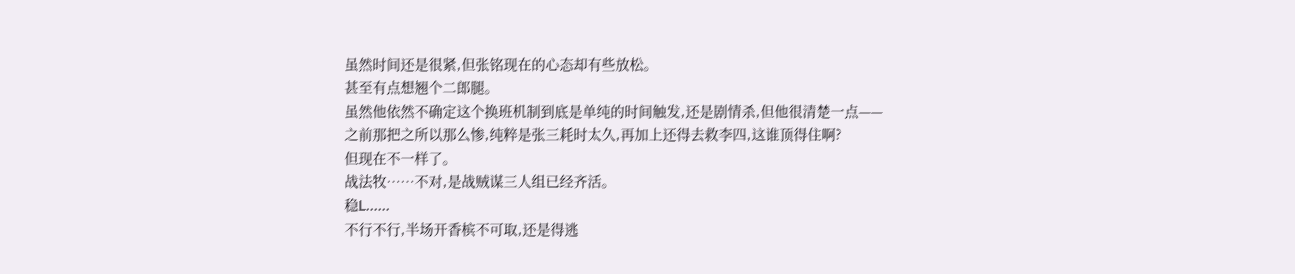虽然时间还是很紧,但张铭现在的心态却有些放松。
甚至有点想翘个二郎腿。
虽然他依然不确定这个换班机制到底是单纯的时间触发,还是剧情杀,但他很清楚一点——
之前那把之所以那么惨,纯粹是张三耗时太久,再加上还得去救李四,这谁顶得住啊?
但现在不一样了。
战法牧……不对,是战贼谋三人组已经齐活。
稳L......
不行不行,半场开香槟不可取,还是得逃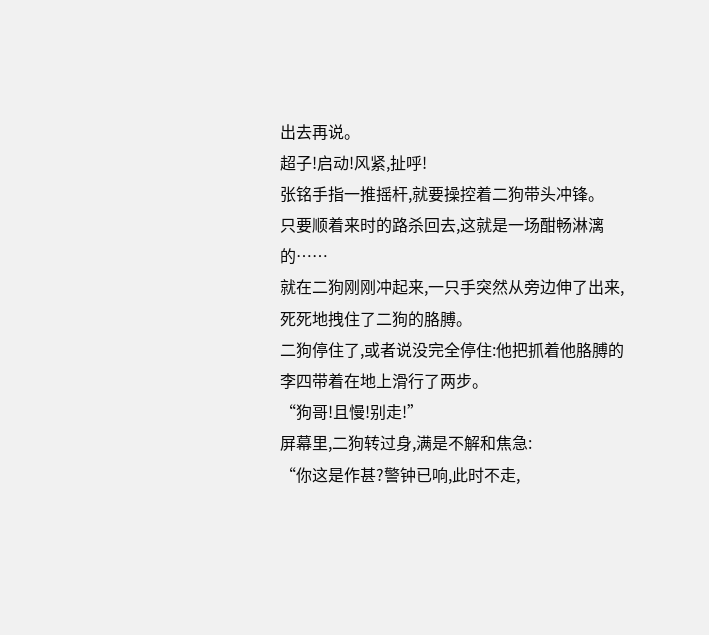出去再说。
超子!启动!风紧,扯呼!
张铭手指一推摇杆,就要操控着二狗带头冲锋。
只要顺着来时的路杀回去,这就是一场酣畅淋漓的……
就在二狗刚刚冲起来,一只手突然从旁边伸了出来,死死地拽住了二狗的胳膊。
二狗停住了,或者说没完全停住:他把抓着他胳膊的李四带着在地上滑行了两步。
“狗哥!且慢!别走!”
屏幕里,二狗转过身,满是不解和焦急:
“你这是作甚?警钟已响,此时不走,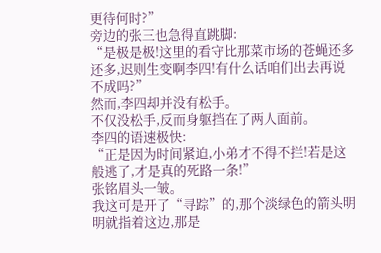更待何时?”
旁边的张三也急得直跳脚:
“是极是极!这里的看守比那菜市场的苍蝇还多还多,迟则生变啊李四!有什么话咱们出去再说不成吗?”
然而,李四却并没有松手。
不仅没松手,反而身躯挡在了两人面前。
李四的语速极快:
“正是因为时间紧迫,小弟才不得不拦!若是这般逃了,才是真的死路一条!”
张铭眉头一皱。
我这可是开了“寻踪”的,那个淡绿色的箭头明明就指着这边,那是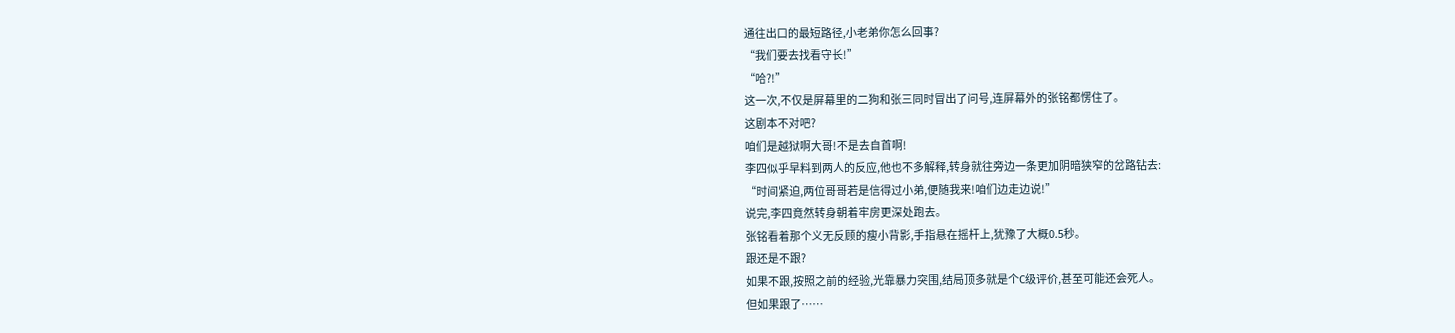通往出口的最短路径,小老弟你怎么回事?
“我们要去找看守长!”
“哈?!”
这一次,不仅是屏幕里的二狗和张三同时冒出了问号,连屏幕外的张铭都愣住了。
这剧本不对吧?
咱们是越狱啊大哥!不是去自首啊!
李四似乎早料到两人的反应,他也不多解释,转身就往旁边一条更加阴暗狭窄的岔路钻去:
“时间紧迫,两位哥哥若是信得过小弟,便随我来!咱们边走边说!”
说完,李四竟然转身朝着牢房更深处跑去。
张铭看着那个义无反顾的瘦小背影,手指悬在摇杆上,犹豫了大概0.5秒。
跟还是不跟?
如果不跟,按照之前的经验,光靠暴力突围,结局顶多就是个C级评价,甚至可能还会死人。
但如果跟了……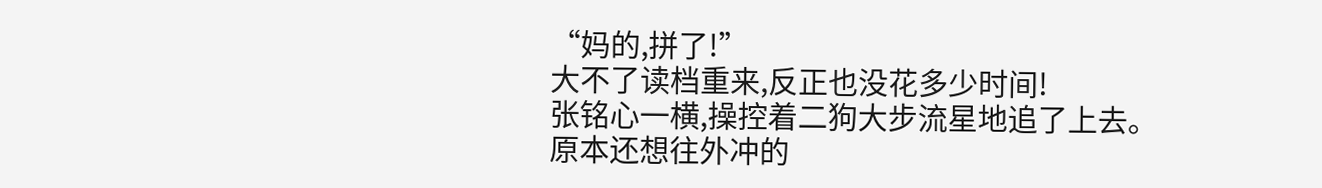“妈的,拼了!”
大不了读档重来,反正也没花多少时间!
张铭心一横,操控着二狗大步流星地追了上去。
原本还想往外冲的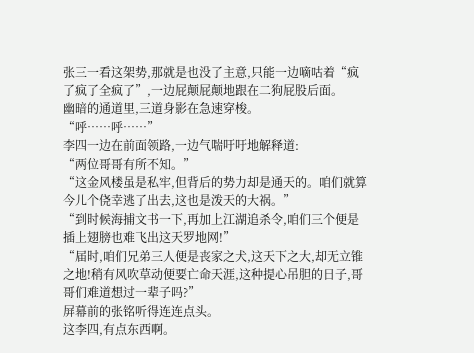张三一看这架势,那就是也没了主意,只能一边嘀咕着“疯了疯了全疯了”,一边屁颠屁颠地跟在二狗屁股后面。
幽暗的通道里,三道身影在急速穿梭。
“呼……呼……”
李四一边在前面领路,一边气喘吁吁地解释道:
“两位哥哥有所不知。”
“这金风楼虽是私牢,但背后的势力却是通天的。咱们就算今儿个侥幸逃了出去,这也是泼天的大祸。”
“到时候海捕文书一下,再加上江湖追杀令,咱们三个便是插上翅膀也难飞出这天罗地网!”
“届时,咱们兄弟三人便是丧家之犬,这天下之大,却无立锥之地!稍有风吹草动便要亡命天涯,这种提心吊胆的日子,哥哥们难道想过一辈子吗?”
屏幕前的张铭听得连连点头。
这李四,有点东西啊。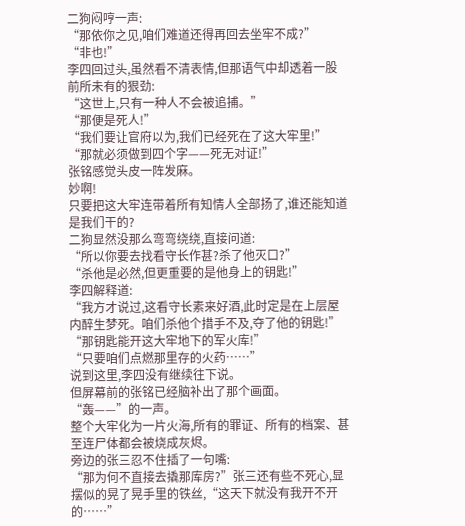二狗闷哼一声:
“那依你之见,咱们难道还得再回去坐牢不成?”
“非也!”
李四回过头,虽然看不清表情,但那语气中却透着一股前所未有的狠劲:
“这世上,只有一种人不会被追捕。”
“那便是死人!”
“我们要让官府以为,我们已经死在了这大牢里!”
“那就必须做到四个字——死无对证!”
张铭感觉头皮一阵发麻。
妙啊!
只要把这大牢连带着所有知情人全部扬了,谁还能知道是我们干的?
二狗显然没那么弯弯绕绕,直接问道:
“所以你要去找看守长作甚?杀了他灭口?”
“杀他是必然,但更重要的是他身上的钥匙!”
李四解释道:
“我方才说过,这看守长素来好酒,此时定是在上层屋内醉生梦死。咱们杀他个措手不及,夺了他的钥匙!”
“那钥匙能开这大牢地下的军火库!”
“只要咱们点燃那里存的火药……”
说到这里,李四没有继续往下说。
但屏幕前的张铭已经脑补出了那个画面。
“轰——”的一声。
整个大牢化为一片火海,所有的罪证、所有的档案、甚至连尸体都会被烧成灰烬。
旁边的张三忍不住插了一句嘴:
“那为何不直接去撬那库房?”张三还有些不死心,显摆似的晃了晃手里的铁丝,“这天下就没有我开不开的……”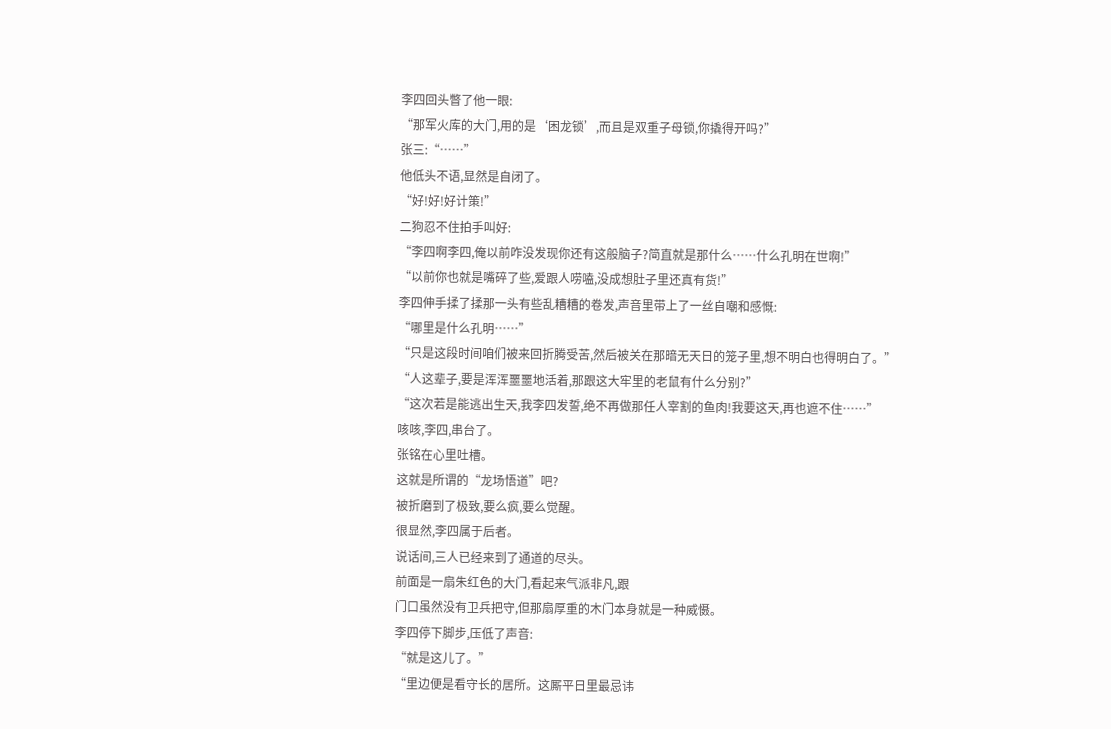李四回头瞥了他一眼:
“那军火库的大门,用的是‘困龙锁’,而且是双重子母锁,你撬得开吗?”
张三:“……”
他低头不语,显然是自闭了。
“好!好!好计策!”
二狗忍不住拍手叫好:
“李四啊李四,俺以前咋没发现你还有这般脑子?简直就是那什么……什么孔明在世啊!”
“以前你也就是嘴碎了些,爱跟人唠嗑,没成想肚子里还真有货!”
李四伸手揉了揉那一头有些乱糟糟的卷发,声音里带上了一丝自嘲和感慨:
“哪里是什么孔明……”
“只是这段时间咱们被来回折腾受苦,然后被关在那暗无天日的笼子里,想不明白也得明白了。”
“人这辈子,要是浑浑噩噩地活着,那跟这大牢里的老鼠有什么分别?”
“这次若是能逃出生天,我李四发誓,绝不再做那任人宰割的鱼肉!我要这天,再也遮不住……”
咳咳,李四,串台了。
张铭在心里吐槽。
这就是所谓的“龙场悟道”吧?
被折磨到了极致,要么疯,要么觉醒。
很显然,李四属于后者。
说话间,三人已经来到了通道的尽头。
前面是一扇朱红色的大门,看起来气派非凡,跟
门口虽然没有卫兵把守,但那扇厚重的木门本身就是一种威慑。
李四停下脚步,压低了声音:
“就是这儿了。”
“里边便是看守长的居所。这厮平日里最忌讳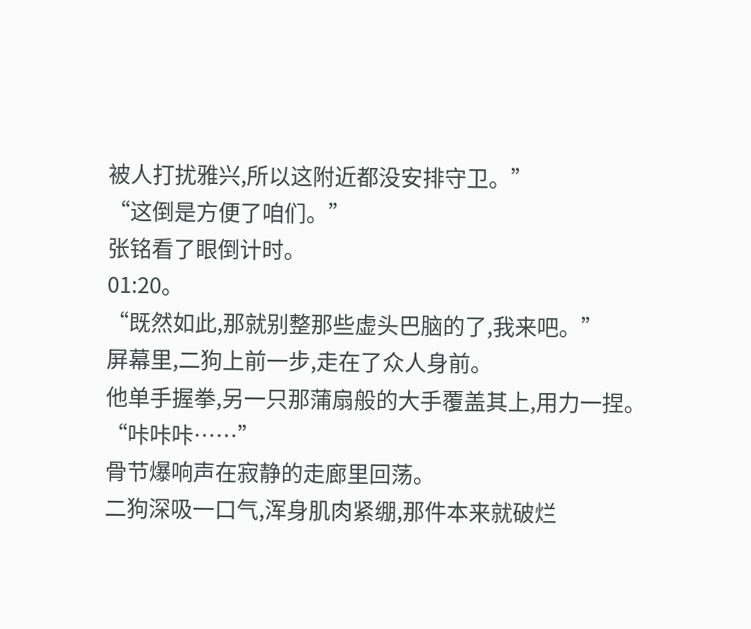被人打扰雅兴,所以这附近都没安排守卫。”
“这倒是方便了咱们。”
张铭看了眼倒计时。
01:20。
“既然如此,那就别整那些虚头巴脑的了,我来吧。”
屏幕里,二狗上前一步,走在了众人身前。
他单手握拳,另一只那蒲扇般的大手覆盖其上,用力一捏。
“咔咔咔……”
骨节爆响声在寂静的走廊里回荡。
二狗深吸一口气,浑身肌肉紧绷,那件本来就破烂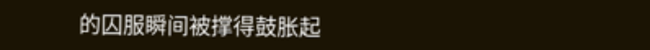的囚服瞬间被撑得鼓胀起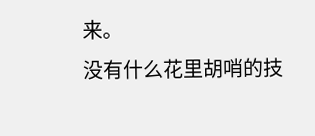来。
没有什么花里胡哨的技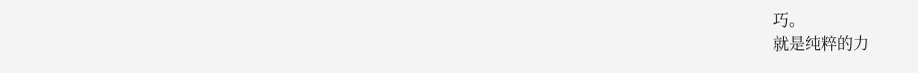巧。
就是纯粹的力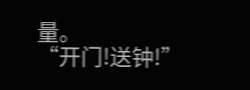量。
“开门!送钟!”